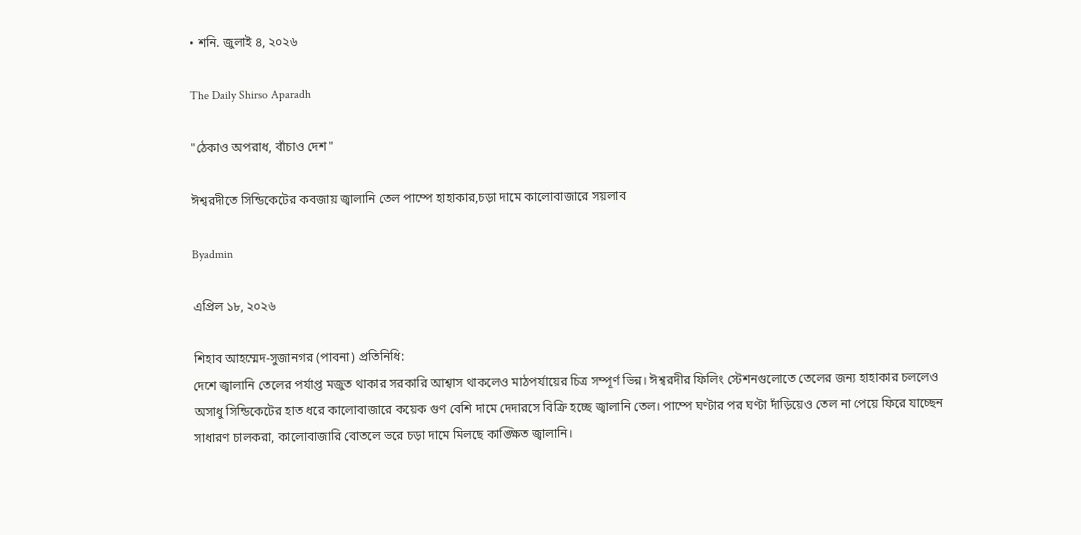• শনি. জুলাই ৪, ২০২৬

The Daily Shirso Aparadh

"ঠেকাও অপরাধ, বাঁচাও দেশ"

ঈশ্বরদীতে সিন্ডিকেটের কবজায় জ্বালানি তেল পাম্পে হাহাকার,চড়া দামে কালোবাজারে সয়লাব

Byadmin

এপ্রিল ১৮, ২০২৬

শিহাব আহম্মেদ-সুজানগর (পাবনা) প্রতিনিধি:
দেশে জ্বালানি তেলের পর্যাপ্ত মজুত থাকার সরকারি আশ্বাস থাকলেও মাঠপর্যায়ের চিত্র সম্পূর্ণ ভিন্ন। ঈশ্বরদীর ফিলিং স্টেশনগুলোতে তেলের জন্য হাহাকার চললেও অসাধু সিন্ডিকেটের হাত ধরে কালোবাজারে কয়েক গুণ বেশি দামে দেদারসে বিক্রি হচ্ছে জ্বালানি তেল। পাম্পে ঘণ্টার পর ঘণ্টা দাঁড়িয়েও তেল না পেয়ে ফিরে যাচ্ছেন সাধারণ চালকরা, কালোবাজারি বোতলে ভরে চড়া দামে মিলছে কাঙ্ক্ষিত জ্বালানি।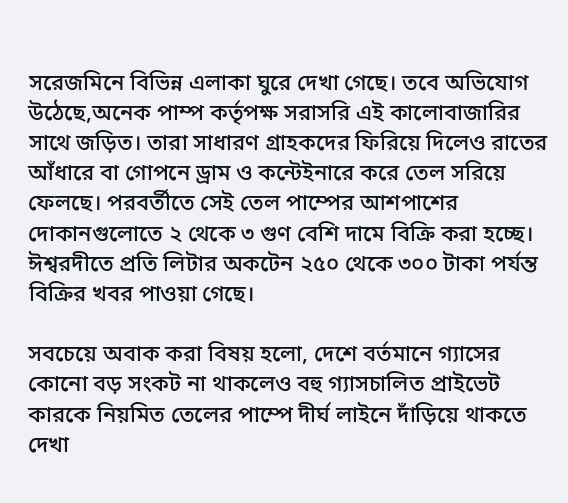সরেজমিনে বিভিন্ন এলাকা ঘুরে দেখা গেছে। তবে অভিযোগ উঠেছে,অনেক পাম্প কর্তৃপক্ষ সরাসরি এই কালোবাজারির সাথে জড়িত। তারা সাধারণ গ্রাহকদের ফিরিয়ে দিলেও রাতের আঁধারে বা গোপনে ড্রাম ও কন্টেইনারে করে তেল সরিয়ে ফেলছে। পরবর্তীতে সেই তেল পাম্পের আশপাশের দোকানগুলোতে ২ থেকে ৩ গুণ বেশি দামে বিক্রি করা হচ্ছে। ঈশ্বরদীতে প্রতি লিটার অকটেন ২৫০ থেকে ৩০০ টাকা পর্যন্ত বিক্রির খবর পাওয়া গেছে।

সবচেয়ে অবাক করা বিষয় হলো, দেশে বর্তমানে গ্যাসের কোনো বড় সংকট না থাকলেও বহু গ্যাসচালিত প্রাইভেট কারকে নিয়মিত তেলের পাম্পে দীর্ঘ লাইনে দাঁড়িয়ে থাকতে দেখা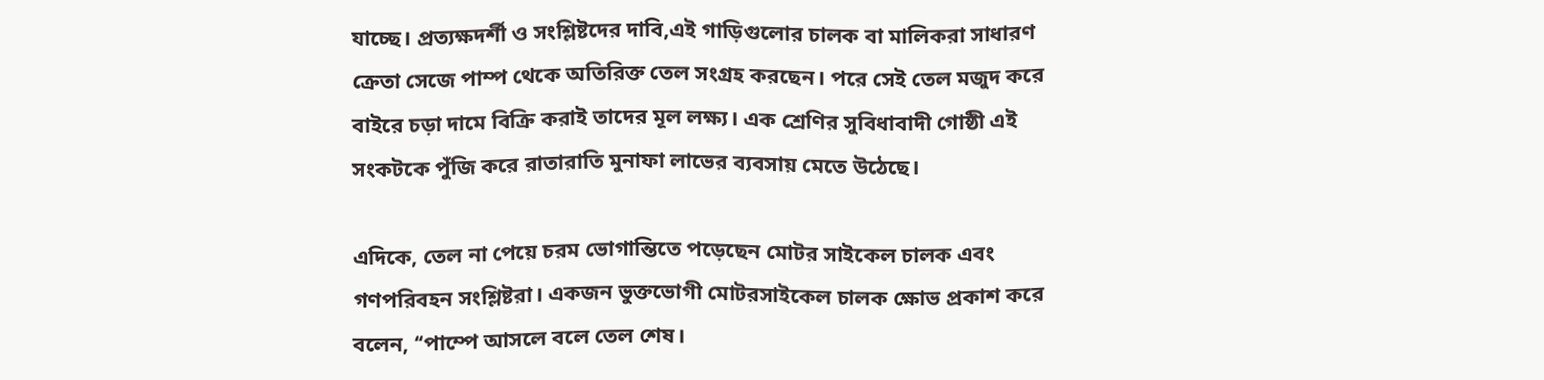যাচ্ছে। প্রত্যক্ষদর্শী ও সংশ্লিষ্টদের দাবি,এই গাড়িগুলোর চালক বা মালিকরা সাধারণ ক্রেতা সেজে পাম্প থেকে অতিরিক্ত তেল সংগ্রহ করছেন। পরে সেই তেল মজুদ করে বাইরে চড়া দামে বিক্রি করাই তাদের মূল লক্ষ্য। এক শ্রেণির সুবিধাবাদী গোষ্ঠী এই সংকটকে পুঁজি করে রাতারাতি মুনাফা লাভের ব্যবসায় মেতে উঠেছে।

এদিকে, তেল না পেয়ে চরম ভোগান্তিতে পড়েছেন মোটর সাইকেল চালক এবং গণপরিবহন সংশ্লিষ্টরা। একজন ভুক্তভোগী মোটরসাইকেল চালক ক্ষোভ প্রকাশ করে বলেন, ‘‘পাম্পে আসলে বলে তেল শেষ।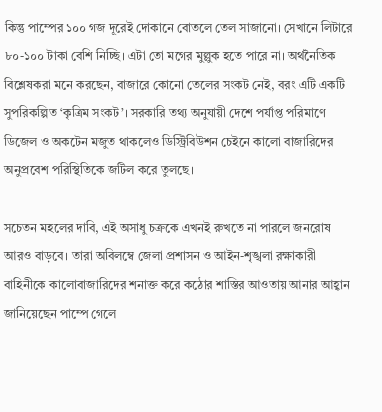কিন্তু পাম্পের ১০০ গজ দূরেই দোকানে বোতলে তেল সাজানো। সেখানে লিটারে ৮০-১০০ টাকা বেশি নিচ্ছি। এটা তো মগের মুল্লুক হতে পারে না। অর্থনৈতিক বিশ্লেষকরা মনে করছেন, বাজারে কোনো তেলের সংকট নেই, বরং এটি একটি সুপরিকল্পিত ‘কৃত্রিম সংকট’। সরকারি তথ্য অনুযায়ী দেশে পর্যাপ্ত পরিমাণে ডিজেল ও অকটেন মজুত থাকলেও ডিস্ট্রিবিউশন চেইনে কালো বাজারিদের অনুপ্রবেশ পরিস্থিতিকে জটিল করে তুলছে।

সচেতন মহলের দাবি, এই অসাধু চক্রকে এখনই রুখতে না পারলে জনরোষ আরও বাড়বে। তারা অবিলম্বে জেলা প্রশাসন ও আইন-শৃঙ্খলা রক্ষাকারী বাহিনীকে কালোবাজারিদের শনাক্ত করে কঠোর শাস্তির আওতায় আনার আহ্বান জানিয়েছেন পাম্পে গেলে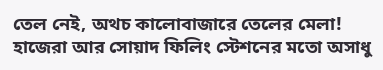তেল নেই, অথচ কালোবাজারে তেলের মেলা! হাজেরা আর সোয়াদ ফিলিং স্টেশনের মতো অসাধু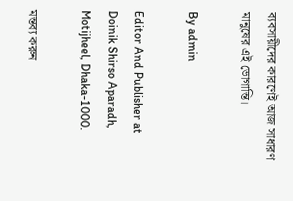ব্যবসায়ীদের কারণেই আজ সাধারণ মানুষের এই ভোগান্তি।

By admin

Editor And Publisher at Doinik Shirso Aparadh, Motijheel, Dhaka-1000.

মন্তব্য করুন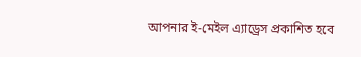আপনার ই-মেইল এ্যাড্রেস প্রকাশিত হবে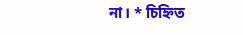না। * চিহ্নিত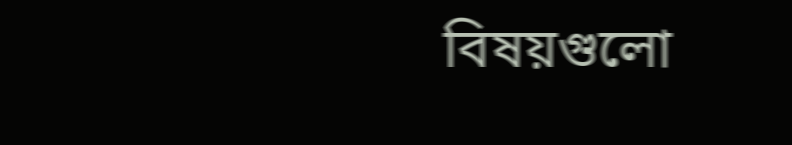বিষয়গুলো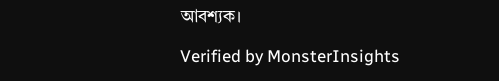আবশ্যক।

Verified by MonsterInsights